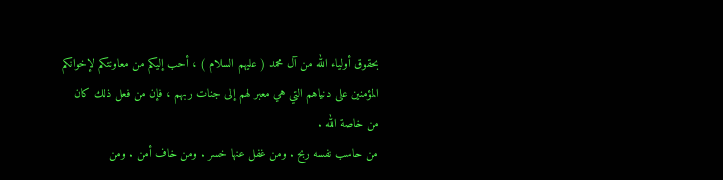بحقوق أولياء الله من آل محمد ( عليهم السلام ) ، أحب إليكم من معاونتكم لإخوانكم
المؤمنين على دنياهم التي هي معبر لهم إلى جنات ربهم ، فإن من فعل ذلك كان
من خاصة الله .
من حاسب نفسه ربح . ومن غفل عنها خسر . ومن خاف أمن . ومن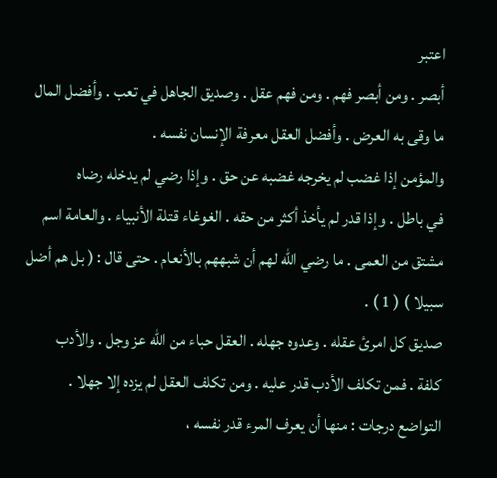اعتبر
أبصر . ومن أبصر فهم . ومن فهم عقل . وصديق الجاهل في تعب . وأفضل المال
ما وقى به العرض . وأفضل العقل معرفة الإنسان نفسه .
والمؤمن إذا غضب لم يخرجه غضبه عن حق . وإذا رضي لم يدخله رضاه
في باطل . وإذا قدر لم يأخذ أكثر من حقه . الغوغاء قتلة الأنبياء . والعامة اسم
مشتق من العمى . ما رضي الله لهم أن شبههم بالأنعام . حتى قال : ( بل هم أضل
سبيلا ) ( 1 ) .
صديق كل امرئ عقله . وعدوه جهله . العقل حباء من الله عز وجل . والأدب
كلفة . فمن تكلف الأدب قدر عليه . ومن تكلف العقل لم يزده إلا جهلا .
التواضع درجات : منها أن يعرف المرء قدر نفسه ،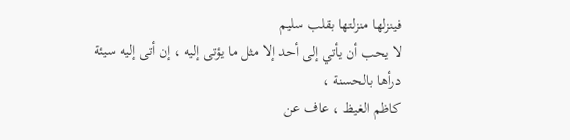فينزلها منزلتها بقلب سليم
لا يحب أن يأتي إلى أحد إلا مثل ما يؤتى إليه ، إن أتى إليه سيئة درأها بالحسنة ،
كاظم الغيظ ، عاف عن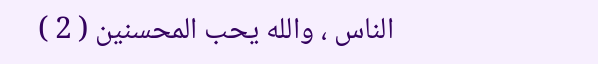الناس ، والله يحب المحسنين ( 2 )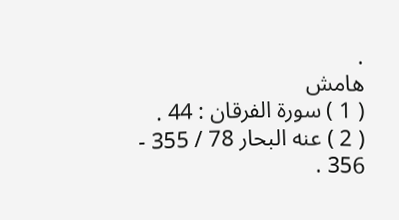.
هامش
( 1 ) سورة الفرقان : 44 .
( 2 ) عنه البحار 78 / 355 - 356 .